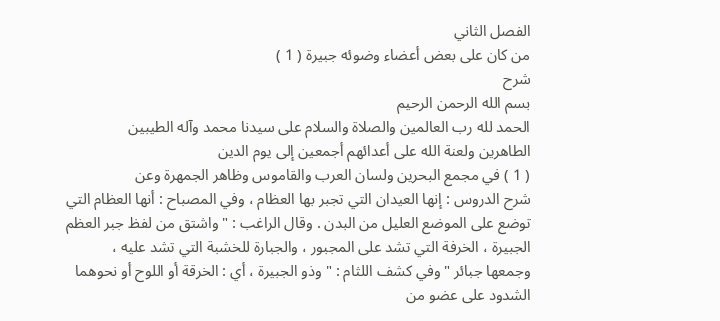الفصل الثاني
من كان على بعض أعضاء وضوئه جبيرة ( 1 )
شرح
بسم الله الرحمن الرحيم
الحمد لله رب العالمين والصلاة والسلام على سيدنا محمد وآله الطيبين
الطاهرين ولعنة الله على أعدائهم أجمعين إلى يوم الدين
( 1 ) في مجمع البحرين ولسان العرب والقاموس وظاهر الجمهرة وعن
شرح الدروس : إنها العيدان التي تجبر بها العظام ، وفي المصباح : أنها العظام التي
توضع على الموضع العليل من البدن . وقال الراغب : " واشتق من لفظ جبر العظم
الجبيرة ، الخرفة التي تشد على المجبور ، والجبارة للخشبة التي تشد عليه ،
وجمعها جبائر " وفي كشف اللثام : " وذو الجبيرة ، أي : الخرقة أو اللوح أو نحوهما
الشدود على عضو من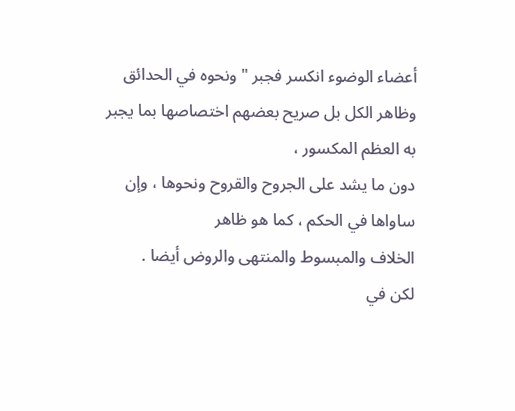أعضاء الوضوء انكسر فجبر " ونحوه في الحدائق
وظاهر الكل بل صريح بعضهم اختصاصها بما يجبر به العظم المكسور ،
دون ما يشد على الجروح والقروح ونحوها ، وإن ساواها في الحكم ، كما هو ظاهر
الخلاف والمبسوط والمنتهى والروض أيضا .
لكن في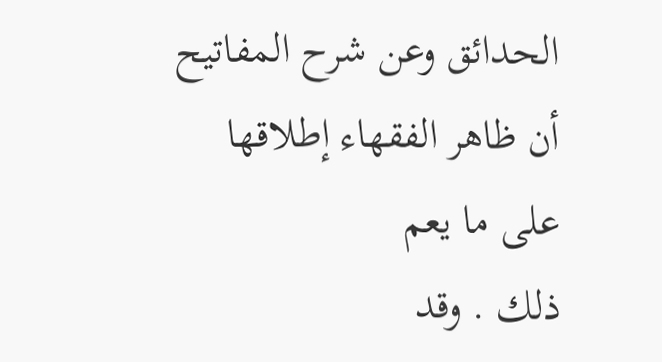الحدائق وعن شرح المفاتيح أن ظاهر الفقهاء إطلاقها على ما يعم
ذلك . وقد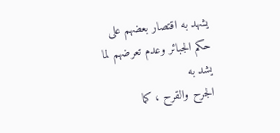يشهد به اقتصار بعضهم على حكم الجبائر وعدم تعرضهم لما يشد به
الجرح والقرح ، كما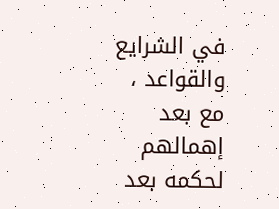في الشرايع والقواعد ، مع بعد إهمالهم لحكمه بعد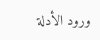ورود الأدلة